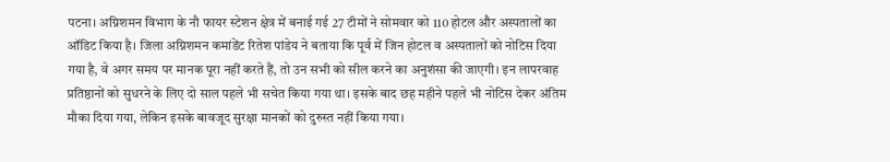पटना। अग्निशमन विभाग के नौ फायर स्टेशन क्षेत्र में बनाई गई 27 टीमों ने सोमवार को 110 होटल और अस्पतालों का ऑडिट किया है। जिला अग्निशमन कमांडेंट रितेश पांडेय ने बताया कि पूर्व में जिन होटल व अस्पतालों को नोटिस दिया गया है, वे अगर समय पर मानक पूरा नहीं करते हैं, तो उन सभी को सील करने का अनुशंसा की जाएगी। इन लापरवाह प्रतिष्ठानों को सुधरने के लिए दो साल पहले भी सचेत किया गया था। इसके बाद छह महीने पहले भी नोटिस देकर अंतिम मौका दिया गया, लेकिन इसके बावजूद सुरक्षा मानकों को दुरुस्त नहीं किया गया।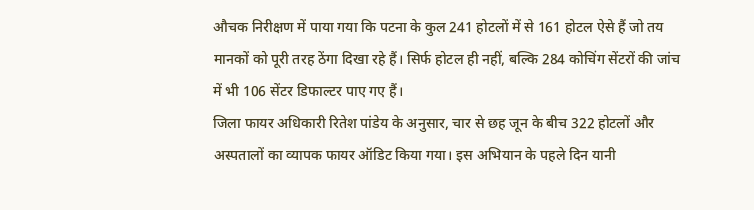औचक निरीक्षण में पाया गया कि पटना के कुल 241 होटलों में से 161 होटल ऐसे हैं जो तय मानकों को पूरी तरह ठेंगा दिखा रहे हैं। सिर्फ होटल ही नहीं, बल्कि 284 कोचिंग सेंटरों की जांच में भी 106 सेंटर डिफाल्टर पाए गए हैं।
जिला फायर अधिकारी रितेश पांडेय के अनुसार, चार से छह जून के बीच 322 होटलों और अस्पतालों का व्यापक फायर ऑडिट किया गया। इस अभियान के पहले दिन यानी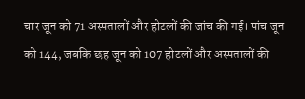चार जून को 71 अस्पतालों और होटलों की जांच की गई। पांच जून को 144, जबकि छह जून को 107 होटलों और अस्पतालों की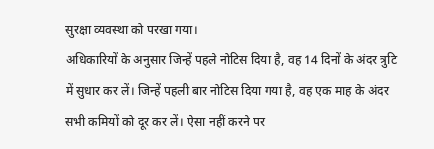सुरक्षा व्यवस्था को परखा गया।
अधिकारियों के अनुसार जिन्हें पहले नोटिस दिया है, वह 14 दिनों के अंदर त्रुटि में सुधार कर लें। जिन्हें पहली बार नोटिस दिया गया है, वह एक माह के अंदर सभी कमियों को दूर कर लें। ऐसा नहीं करने पर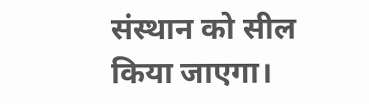संस्थान को सील किया जाएगा।